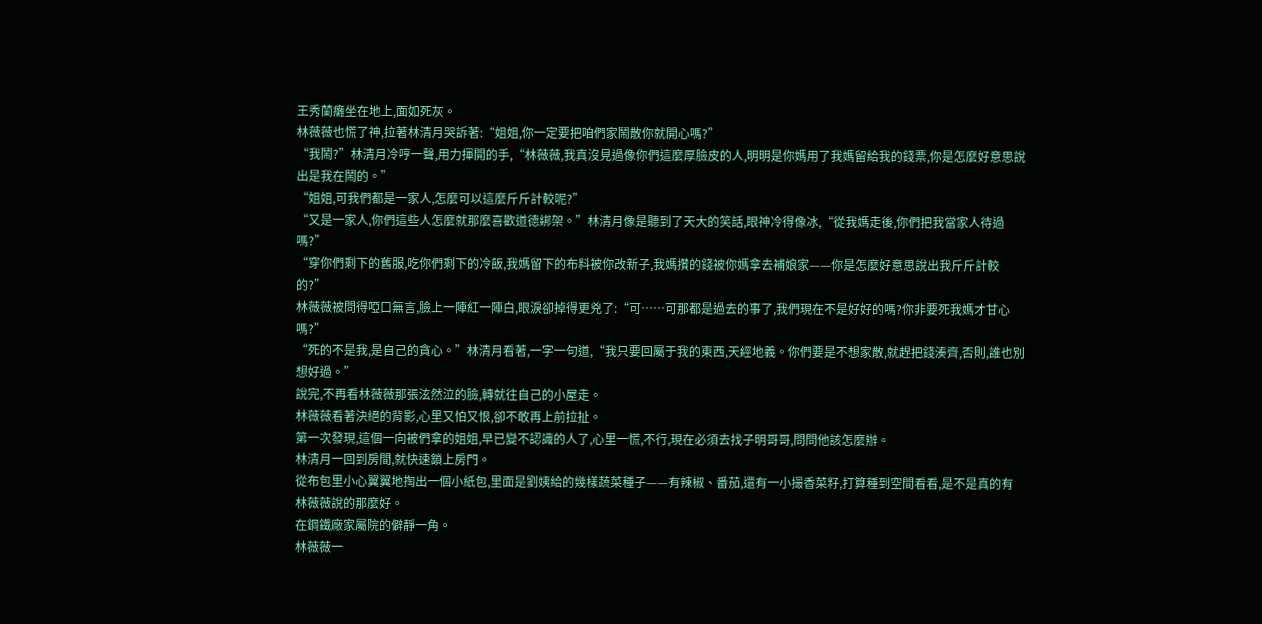王秀蘭癱坐在地上,面如死灰。
林薇薇也慌了神,拉著林清月哭訴著:“姐姐,你一定要把咱們家鬧散你就開心嗎?”
“我鬧?”林清月冷哼一聲,用力揮開的手,“林薇薇,我真沒見過像你們這麼厚臉皮的人,明明是你媽用了我媽留給我的錢票,你是怎麼好意思說出是我在鬧的。”
“姐姐,可我們都是一家人,怎麼可以這麼斤斤計較呢?”
“又是一家人,你們這些人怎麼就那麼喜歡道德綁架。”林清月像是聽到了天大的笑話,眼神冷得像冰,“從我媽走後,你們把我當家人待過嗎?”
“穿你們剩下的舊服,吃你們剩下的冷飯,我媽留下的布料被你改新子,我媽攢的錢被你媽拿去補娘家——你是怎麼好意思說出我斤斤計較的?”
林薇薇被問得啞口無言,臉上一陣紅一陣白,眼淚卻掉得更兇了:“可……可那都是過去的事了,我們現在不是好好的嗎?你非要死我媽才甘心嗎?”
“死的不是我,是自己的貪心。”林清月看著,一字一句道,“我只要回屬于我的東西,天經地義。你們要是不想家散,就趕把錢湊齊,否則,誰也別想好過。”
說完,不再看林薇薇那張泫然泣的臉,轉就往自己的小屋走。
林薇薇看著決絕的背影,心里又怕又恨,卻不敢再上前拉扯。
第一次發現,這個一向被們拿的姐姐,早已變不認識的人了,心里一慌,不行,現在必須去找子明哥哥,問問他該怎麼辦。
林清月一回到房間,就快速鎖上房門。
從布包里小心翼翼地掏出一個小紙包,里面是劉姨給的幾樣蔬菜種子——有辣椒、番茄,還有一小撮香菜籽,打算種到空間看看,是不是真的有林薇薇說的那麼好。
在鋼鐵廠家屬院的僻靜一角。
林薇薇一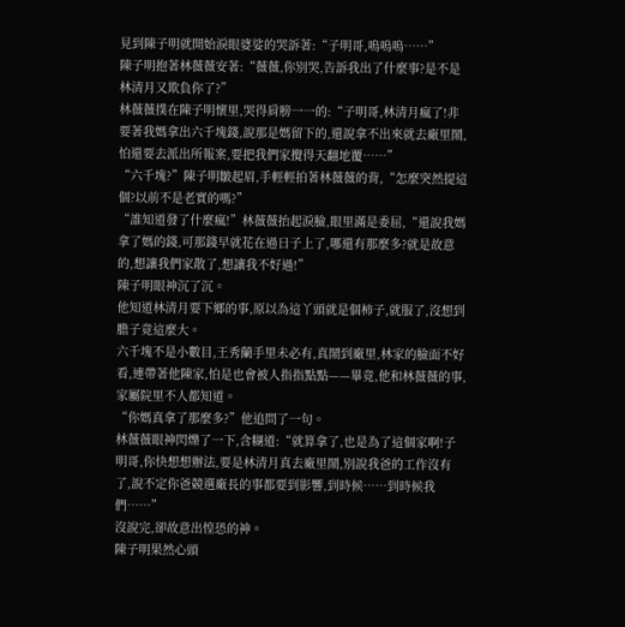見到陳子明就開始淚眼婆娑的哭訴著:“子明哥,嗚嗚嗚……”
陳子明抱著林薇薇安著:“薇薇,你別哭,告訴我出了什麼事?是不是林清月又欺負你了?”
林薇薇撲在陳子明懷里,哭得肩膀一一的:“子明哥,林清月瘋了!非要著我媽拿出六千塊錢,說那是媽留下的,還說拿不出來就去廠里鬧,怕還要去派出所報案,要把我們家攪得天翻地覆……”
“六千塊?”陳子明皺起眉,手輕輕拍著林薇薇的背,“怎麼突然提這個?以前不是老實的嗎?”
“誰知道發了什麼瘋!”林薇薇抬起淚臉,眼里滿是委屈,“還說我媽拿了媽的錢,可那錢早就花在過日子上了,哪還有那麼多?就是故意的,想讓我們家散了,想讓我不好過!”
陳子明眼神沉了沉。
他知道林清月要下鄉的事,原以為這丫頭就是個柿子,就服了,沒想到膽子竟這麼大。
六千塊不是小數目,王秀蘭手里未必有,真鬧到廠里,林家的臉面不好看,連帶著他陳家,怕是也會被人指指點點——畢竟,他和林薇薇的事,家屬院里不人都知道。
“你媽真拿了那麼多?”他追問了一句。
林薇薇眼神閃爍了一下,含糊道:“就算拿了,也是為了這個家啊!子明哥,你快想想辦法,要是林清月真去廠里鬧,別說我爸的工作沒有了,說不定你爸競選廠長的事都要到影響,到時候……到時候我們……”
沒說完,卻故意出惶恐的神。
陳子明果然心頭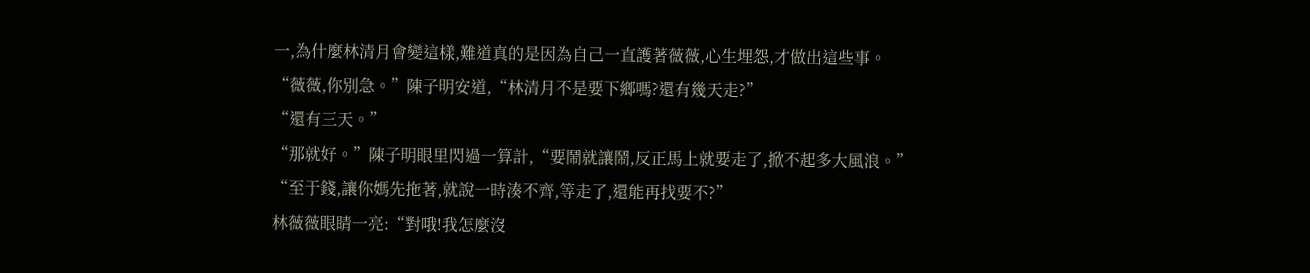一,為什麼林清月會變這樣,難道真的是因為自己一直護著薇薇,心生埋怨,才做出這些事。
“薇薇,你別急。”陳子明安道,“林清月不是要下鄉嗎?還有幾天走?”
“還有三天。”
“那就好。”陳子明眼里閃過一算計,“要鬧就讓鬧,反正馬上就要走了,掀不起多大風浪。”
“至于錢,讓你媽先拖著,就說一時湊不齊,等走了,還能再找要不?”
林薇薇眼睛一亮:“對哦!我怎麼沒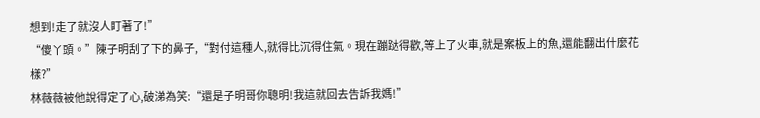想到!走了就沒人盯著了!”
“傻丫頭。”陳子明刮了下的鼻子,“對付這種人,就得比沉得住氣。現在蹦跶得歡,等上了火車,就是案板上的魚,還能翻出什麼花樣?”
林薇薇被他說得定了心,破涕為笑:“還是子明哥你聰明!我這就回去告訴我媽!”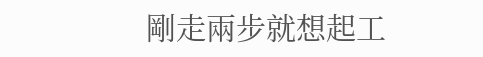剛走兩步就想起工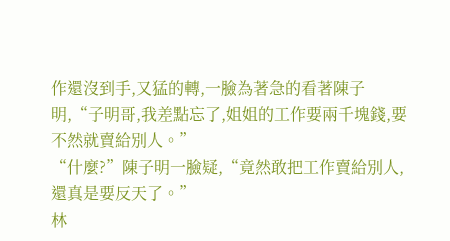作還沒到手,又猛的轉,一臉為著急的看著陳子明,“子明哥,我差點忘了,姐姐的工作要兩千塊錢,要不然就賣給別人。”
“什麼?”陳子明一臉疑,“竟然敢把工作賣給別人,還真是要反天了。”
林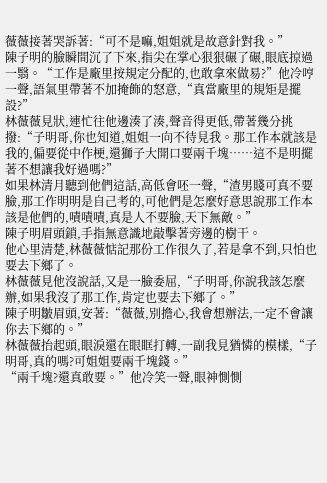薇薇接著哭訴著:“可不是嘛,姐姐就是故意針對我。”
陳子明的臉瞬間沉了下來,指尖在掌心狠狠碾了碾,眼底掠過一翳。“工作是廠里按規定分配的,也敢拿來做易?”他冷哼一聲,語氣里帶著不加掩飾的怒意,“真當廠里的規矩是擺設?”
林薇薇見狀,連忙往他邊湊了湊,聲音得更低,帶著幾分挑撥:“子明哥,你也知道,姐姐一向不待見我。那工作本就該是我的,偏要從中作梗,還獅子大開口要兩千塊……這不是明擺著不想讓我好過嗎?”
如果林清月聽到他們這話,高低會呸一聲,“渣男賤可真不要臉,那工作明明是自己考的,可他們是怎麼好意思說那工作本該是他們的,嘖嘖嘖,真是人不要臉,天下無敵。”
陳子明眉頭鎖,手指無意識地敲擊著旁邊的樹干。
他心里清楚,林薇薇惦記那份工作很久了,若是拿不到,只怕也要去下鄉了。
林薇薇見他沒說話,又是一臉委屈,“子明哥,你說我該怎麼辦,如果我沒了那工作,肯定也要去下鄉了。”
陳子明皺眉頭,安著:“薇薇,別擔心,我會想辦法,一定不會讓你去下鄉的。”
林薇薇抬起頭,眼淚還在眼眶打轉,一副我見猶憐的模樣,“子明哥,真的嗎?可姐姐要兩千塊錢。”
“兩千塊?還真敢要。”他冷笑一聲,眼神惻惻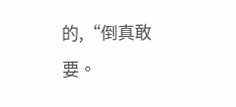的,“倒真敢要。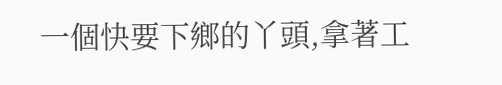一個快要下鄉的丫頭,拿著工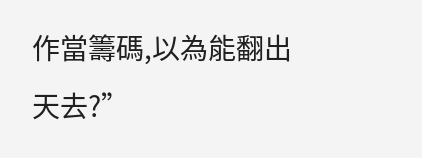作當籌碼,以為能翻出天去?”